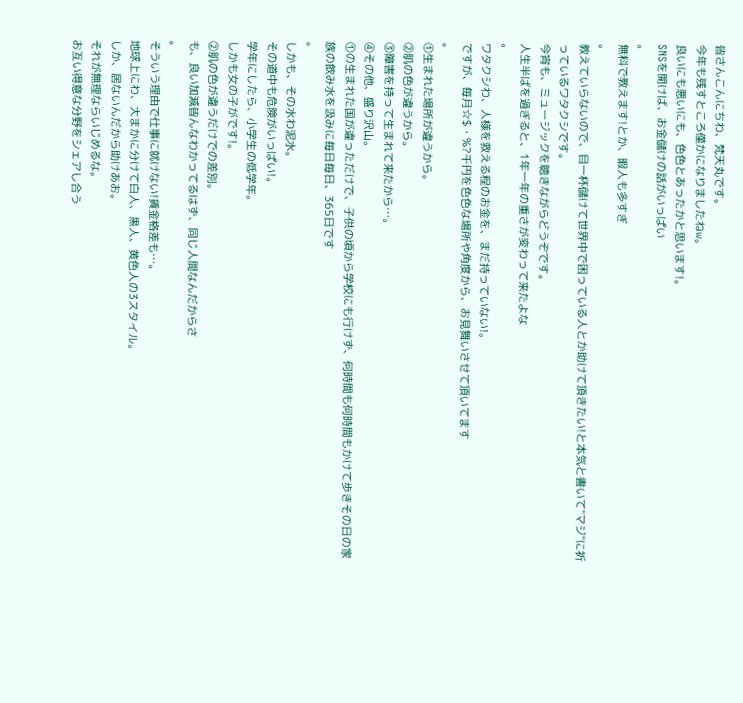皆さんこんにちわ、梵天丸です。
今年も残すところ僅かになりましたねw。
良いにも悪いにも、色色とあったかと思います!。
SNSを開けば、お金儲けの話がいっぱい
。
無料で教えます!とか、暇人も多すぎ
。
教えていらないので、目一杯儲けて世界中で困っている人とか助けて頂きたい!と本気と書いて"マジ"に祈っているワタクシです。
今宵も、ミュージックを聴きながらどうぞです。
人生半ばを過ぎると、1年一年の重さが変わって来たよな
。
ワタクシわ、人様を救える程のお金を、まだ持っていない!。
ですが、毎月☆$・%?千円を色色な場所や角度から、お見舞いさせて頂いてます
。
①生まれた場所が違うから。
②肌の色が違うから。
③障害を持って生まれて来たから…。
④その他、盛り沢山。
①の生まれた国が違っただけで、子供の頃から学校にも行けず、何時間も何時間もかけて歩きその日の家族の飲み水を汲みに毎日毎日、365日です
。
しかも、その水わ泥水。
その道中も危険がいっぱい!。
学年にしたら、小学生の低学年。
しかも女の子がです!。
②肌の色が違うだけでの差別。
も、良い加減皆んなわかってるはず、同じ人間なんだからさ
。
そういう理由で仕事に就けない!賃金格差も…。
地球上にわ、大まかに分けて白人、黒人、黄色人の3スタイル。
しか、居ないんだから助けあお。
それが無理ならいじめるな。
お互い得意な分野をシェアし合う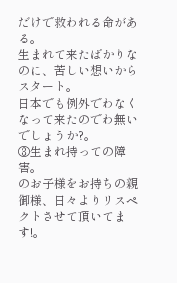だけで救われる命がある。
生まれて来たばかりなのに、苦しい想いからスタート。
日本でも例外でわなくなって来たのでわ無いでしょうか?。
③生まれ持っての障害。
のお子様をお持ちの親御様、日々よりリスペクトさせて頂いてます!。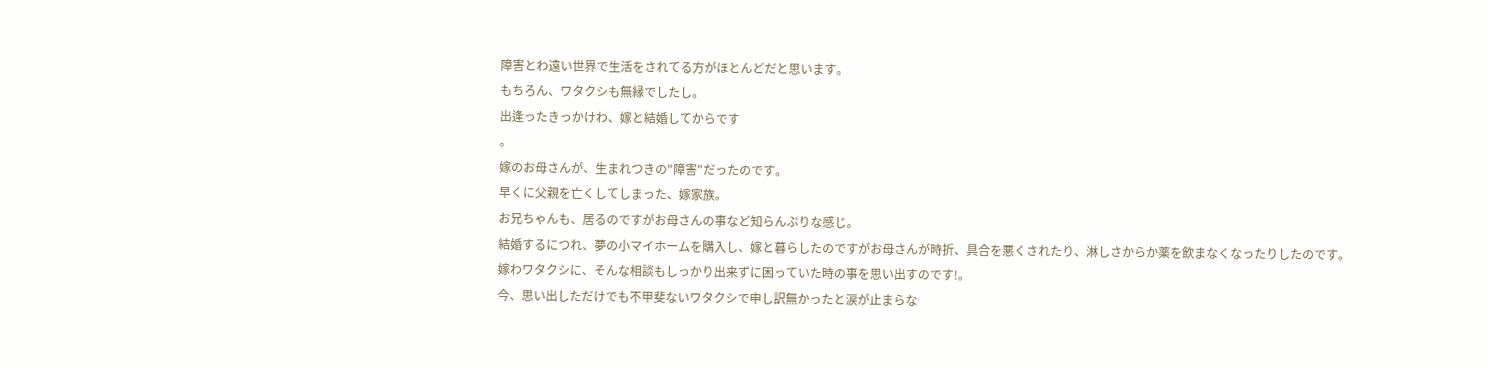障害とわ遠い世界で生活をされてる方がほとんどだと思います。
もちろん、ワタクシも無縁でしたし。
出逢ったきっかけわ、嫁と結婚してからです
。
嫁のお母さんが、生まれつきの"障害"だったのです。
早くに父親を亡くしてしまった、嫁家族。
お兄ちゃんも、居るのですがお母さんの事など知らんぷりな感じ。
結婚するにつれ、夢の小マイホームを購入し、嫁と暮らしたのですがお母さんが時折、具合を悪くされたり、淋しさからか薬を飲まなくなったりしたのです。
嫁わワタクシに、そんな相談もしっかり出来ずに困っていた時の事を思い出すのです!。
今、思い出しただけでも不甲斐ないワタクシで申し訳無かったと涙が止まらな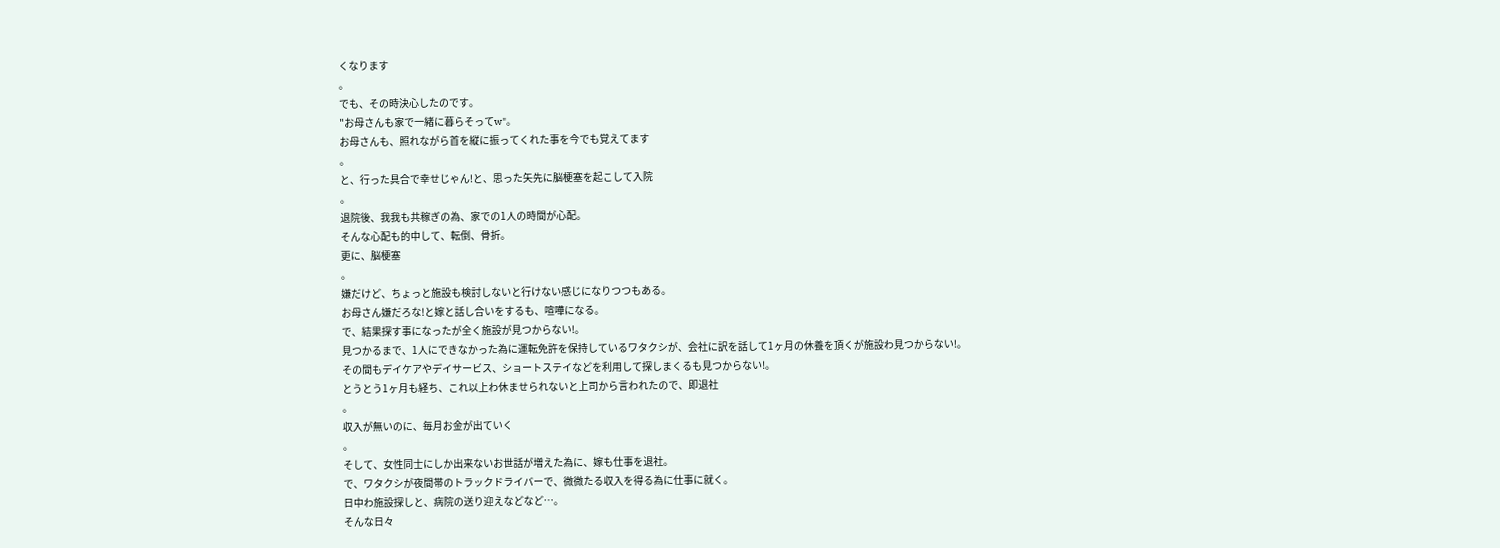くなります
。
でも、その時決心したのです。
"お母さんも家で一緒に暮らそってw"。
お母さんも、照れながら首を縦に振ってくれた事を今でも覚えてます
。
と、行った具合で幸せじゃん!と、思った矢先に脳梗塞を起こして入院
。
退院後、我我も共稼ぎの為、家での1人の時間が心配。
そんな心配も的中して、転倒、骨折。
更に、脳梗塞
。
嫌だけど、ちょっと施設も検討しないと行けない感じになりつつもある。
お母さん嫌だろな!と嫁と話し合いをするも、喧嘩になる。
で、結果探す事になったが全く施設が見つからない!。
見つかるまで、1人にできなかった為に運転免許を保持しているワタクシが、会社に訳を話して1ヶ月の休養を頂くが施設わ見つからない!。
その間もデイケアやデイサービス、ショートステイなどを利用して探しまくるも見つからない!。
とうとう1ヶ月も経ち、これ以上わ休ませられないと上司から言われたので、即退社
。
収入が無いのに、毎月お金が出ていく
。
そして、女性同士にしか出来ないお世話が増えた為に、嫁も仕事を退社。
で、ワタクシが夜間帯のトラックドライバーで、微微たる収入を得る為に仕事に就く。
日中わ施設探しと、病院の送り迎えなどなど…。
そんな日々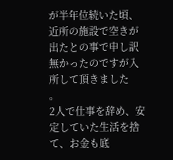が半年位続いた頃、近所の施設で空きが出たとの事で申し訳無かったのですが入所して頂きました
。
2人で仕事を辞め、安定していた生活を捨て、お金も底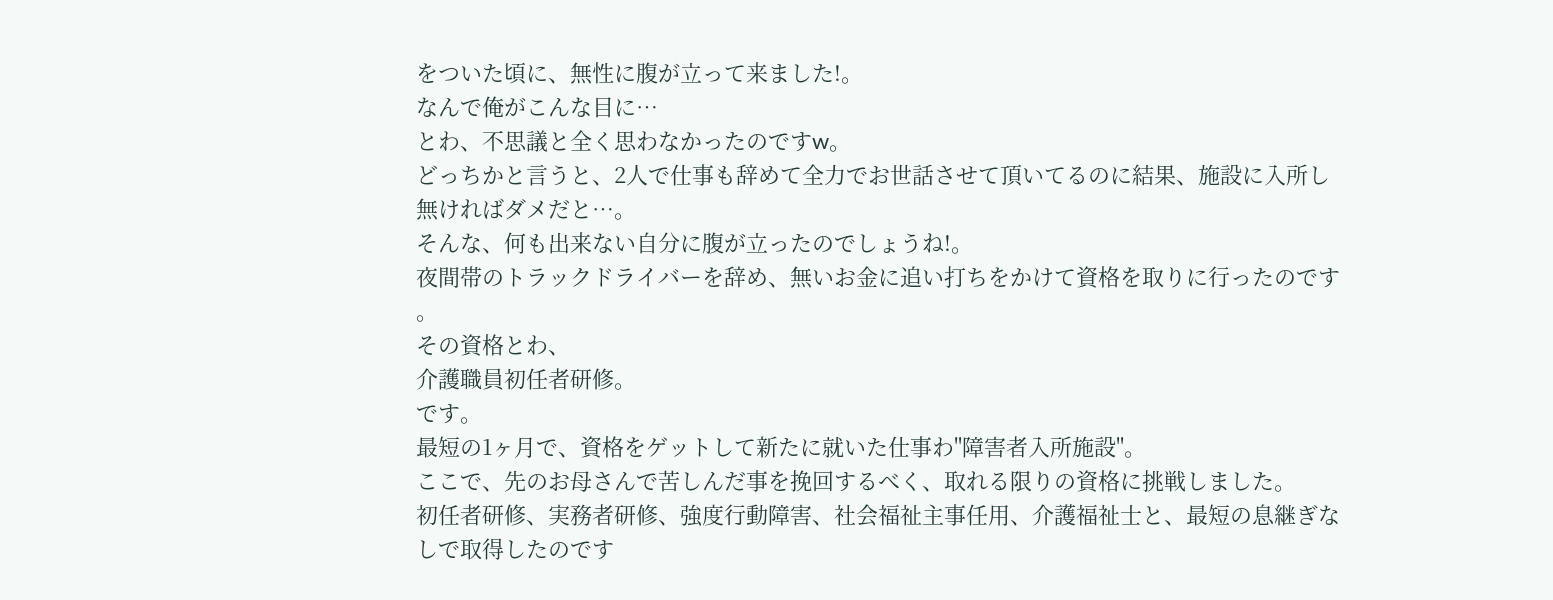をついた頃に、無性に腹が立って来ました!。
なんで俺がこんな目に…
とわ、不思議と全く思わなかったのですw。
どっちかと言うと、2人で仕事も辞めて全力でお世話させて頂いてるのに結果、施設に入所し無ければダメだと…。
そんな、何も出来ない自分に腹が立ったのでしょうね!。
夜間帯のトラックドライバーを辞め、無いお金に追い打ちをかけて資格を取りに行ったのです
。
その資格とわ、
介護職員初任者研修。
です。
最短の1ヶ月で、資格をゲットして新たに就いた仕事わ"障害者入所施設"。
ここで、先のお母さんで苦しんだ事を挽回するべく、取れる限りの資格に挑戦しました。
初任者研修、実務者研修、強度行動障害、社会福祉主事任用、介護福祉士と、最短の息継ぎなしで取得したのです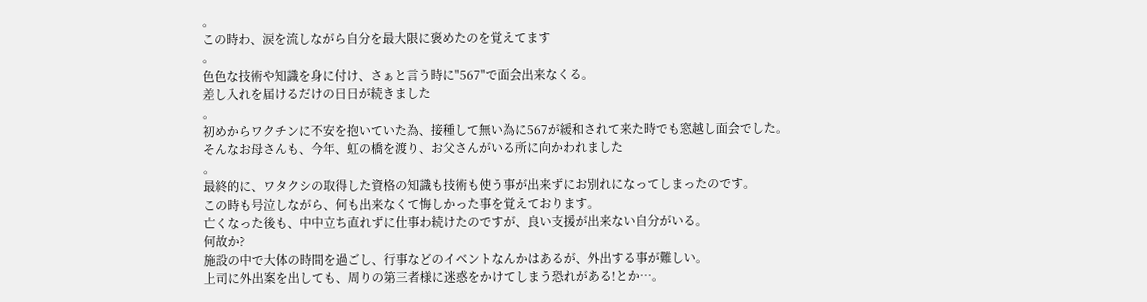。
この時わ、涙を流しながら自分を最大限に褒めたのを覚えてます
。
色色な技術や知識を身に付け、さぁと言う時に"567"で面会出来なくる。
差し入れを届けるだけの日日が続きました
。
初めからワクチンに不安を抱いていた為、接種して無い為に567が緩和されて来た時でも窓越し面会でした。
そんなお母さんも、今年、虹の橋を渡り、お父さんがいる所に向かわれました
。
最終的に、ワタクシの取得した資格の知識も技術も使う事が出来ずにお別れになってしまったのです。
この時も号泣しながら、何も出来なくて悔しかった事を覚えております。
亡くなった後も、中中立ち直れずに仕事わ続けたのですが、良い支援が出来ない自分がいる。
何故か?
施設の中で大体の時間を過ごし、行事などのイベントなんかはあるが、外出する事が難しい。
上司に外出案を出しても、周りの第三者様に迷惑をかけてしまう恐れがある!とか…。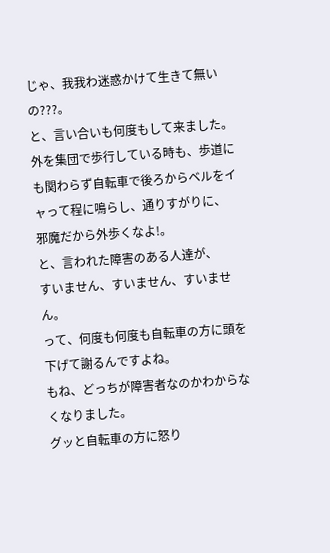じゃ、我我わ迷惑かけて生きて無いの???。
と、言い合いも何度もして来ました。
外を集団で歩行している時も、歩道にも関わらず自転車で後ろからベルをイャって程に鳴らし、通りすがりに、
邪魔だから外歩くなよ!。
と、言われた障害のある人達が、
すいません、すいません、すいません。
って、何度も何度も自転車の方に頭を下げて謝るんですよね。
もね、どっちが障害者なのかわからなくなりました。
グッと自転車の方に怒り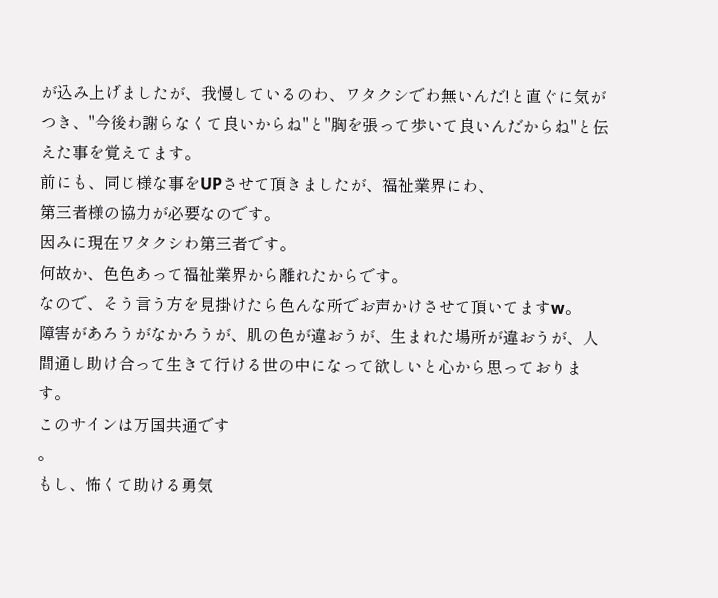が込み上げましたが、我慢しているのわ、ワタクシでわ無いんだ!と直ぐに気がつき、"今後わ謝らなくて良いからね"と"胸を張って歩いて良いんだからね"と伝えた事を覚えてます。
前にも、同じ様な事をUPさせて頂きましたが、福祉業界にわ、
第三者様の協力が必要なのです。
因みに現在ワタクシわ第三者です。
何故か、色色あって福祉業界から離れたからです。
なので、そう言う方を見掛けたら色んな所でお声かけさせて頂いてますw。
障害があろうがなかろうが、肌の色が違おうが、生まれた場所が違おうが、人間通し助け合って生きて行ける世の中になって欲しいと心から思っております。
このサインは万国共通です
。
もし、怖くて助ける勇気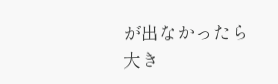が出なかったら大き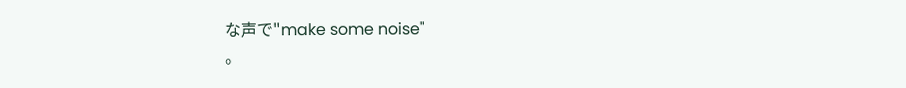な声で"make some noise"
。